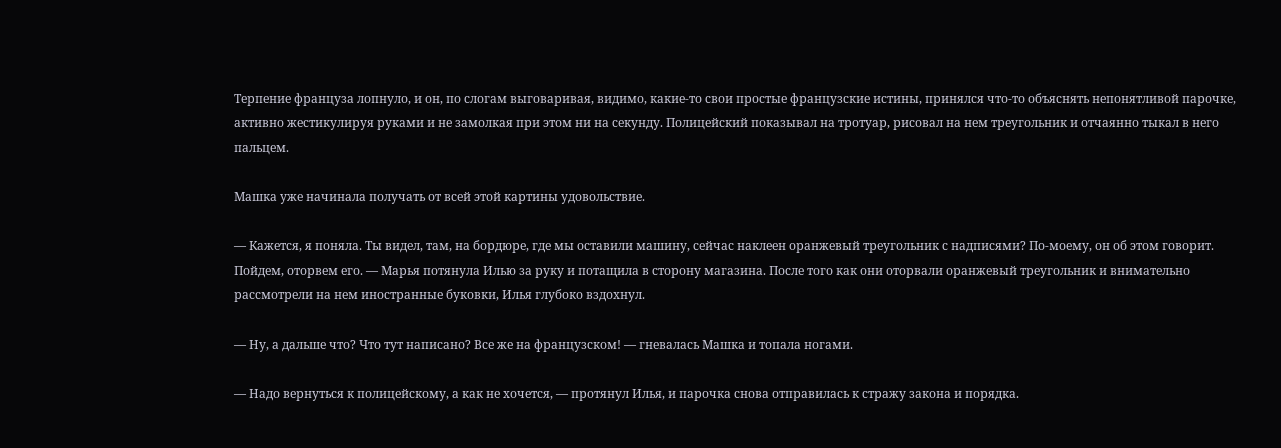Терпение француза лопнуло, и он, по слогам выговаривая, видимо, какие-то свои простые французские истины, принялся что-то объяснять непонятливой парочке, активно жестикулируя руками и не замолкая при этом ни на секунду. Полицейский показывал на тротуар, рисовал на нем треугольник и отчаянно тыкал в него пальцем.

Машка уже начинала получать от всей этой картины удовольствие.

— Кажется, я поняла. Ты видел, там, на бордюре, где мы оставили машину, сейчас наклеен оранжевый треугольник с надписями? По-моему, он об этом говорит. Пойдем, оторвем его. — Марья потянула Илью за руку и потащила в сторону магазина. После того как они оторвали оранжевый треугольник и внимательно рассмотрели на нем иностранные буковки, Илья глубоко вздохнул.

— Ну, а дальше что? Что тут написано? Все же на французском! — гневалась Машка и топала ногами.

— Надо вернуться к полицейскому, а как не хочется, — протянул Илья, и парочка снова отправилась к стражу закона и порядка.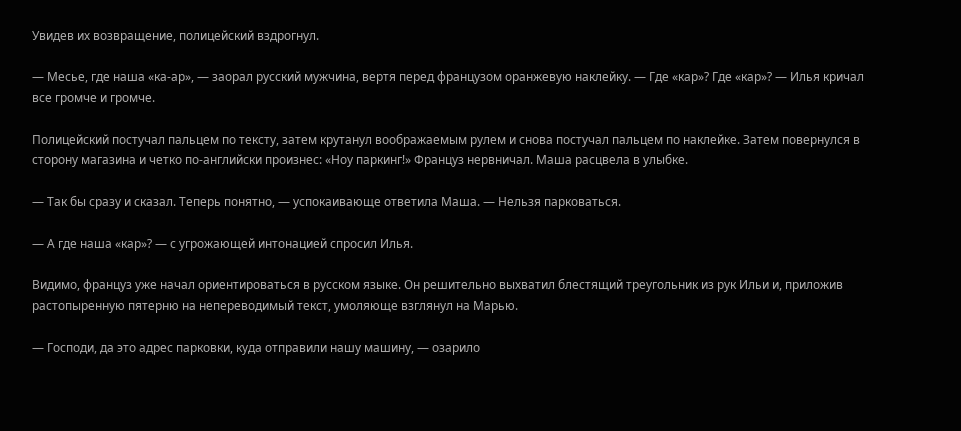Увидев их возвращение, полицейский вздрогнул.

— Месье, где наша «ка-ар», — заорал русский мужчина, вертя перед французом оранжевую наклейку. — Где «кар»? Где «кар»? — Илья кричал все громче и громче.

Полицейский постучал пальцем по тексту, затем крутанул воображаемым рулем и снова постучал пальцем по наклейке. Затем повернулся в сторону магазина и четко по-английски произнес: «Ноу паркинг!» Француз нервничал. Маша расцвела в улыбке.

— Так бы сразу и сказал. Теперь понятно, — успокаивающе ответила Маша. — Нельзя парковаться.

— А где наша «кар»? — с угрожающей интонацией спросил Илья.

Видимо, француз уже начал ориентироваться в русском языке. Он решительно выхватил блестящий треугольник из рук Ильи и, приложив растопыренную пятерню на непереводимый текст, умоляюще взглянул на Марью.

— Господи, да это адрес парковки, куда отправили нашу машину, — озарило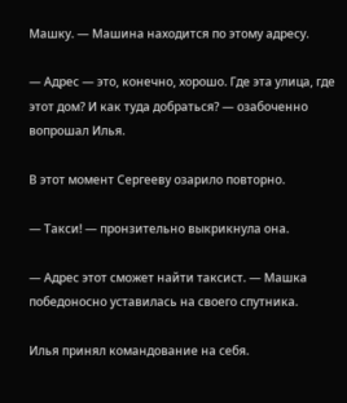Машку. — Машина находится по этому адресу.

— Адрес — это, конечно, хорошо. Где эта улица, где этот дом? И как туда добраться? — озабоченно вопрошал Илья.

В этот момент Сергееву озарило повторно.

— Такси! — пронзительно выкрикнула она.

— Адрес этот сможет найти таксист. — Машка победоносно уставилась на своего спутника.

Илья принял командование на себя.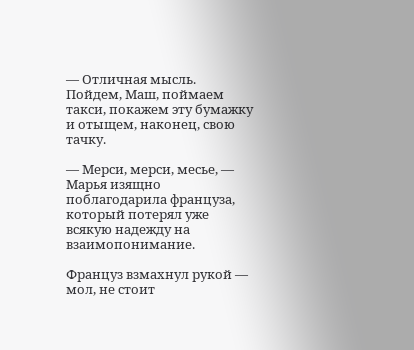— Отличная мысль. Пойдем, Маш, поймаем такси, покажем эту бумажку и отыщем, наконец, свою тачку.

— Мерси, мерси, месье, — Марья изящно поблагодарила француза, который потерял уже всякую надежду на взаимопонимание.

Француз взмахнул рукой — мол, не стоит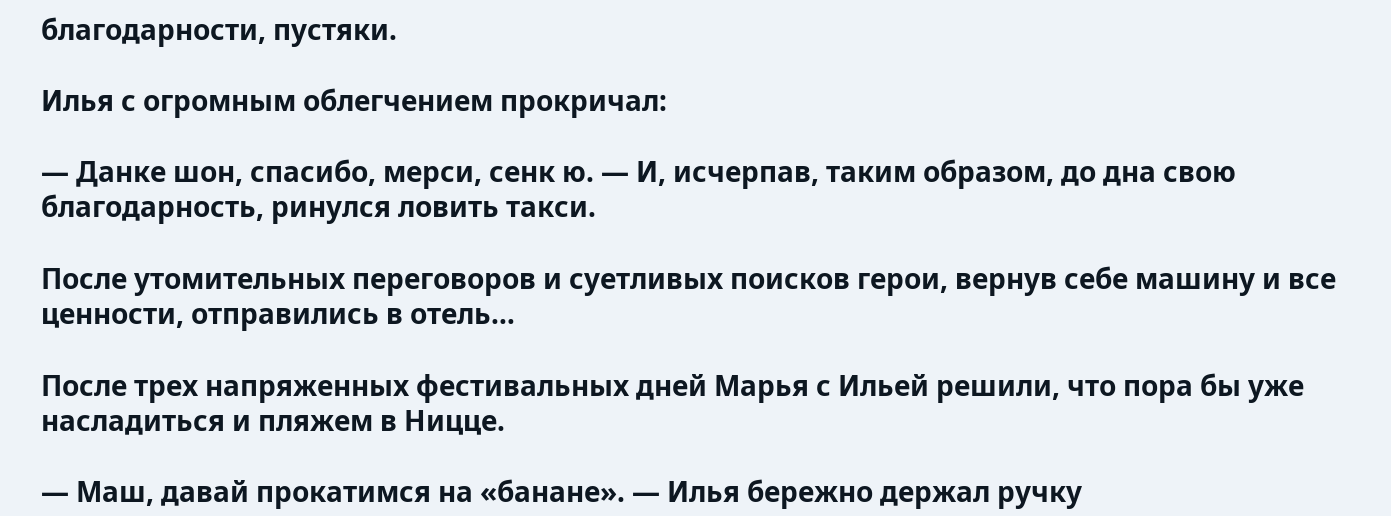благодарности, пустяки.

Илья с огромным облегчением прокричал:

— Данке шон, спасибо, мерси, сенк ю. — И, исчерпав, таким образом, до дна свою благодарность, ринулся ловить такси.

После утомительных переговоров и суетливых поисков герои, вернув себе машину и все ценности, отправились в отель…

После трех напряженных фестивальных дней Марья с Ильей решили, что пора бы уже насладиться и пляжем в Ницце.

— Маш, давай прокатимся на «банане». — Илья бережно держал ручку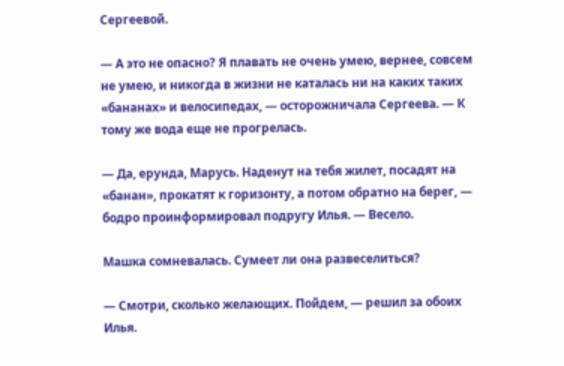Сергеевой.

— А это не опасно? Я плавать не очень умею, вернее, совсем не умею, и никогда в жизни не каталась ни на каких таких «бананах» и велосипедах, — осторожничала Сергеева. — К тому же вода еще не прогрелась.

— Да, ерунда, Марусь. Наденут на тебя жилет, посадят на «банан», прокатят к горизонту, а потом обратно на берег, — бодро проинформировал подругу Илья. — Весело.

Машка сомневалась. Сумеет ли она развеселиться?

— Смотри, сколько желающих. Пойдем, — решил за обоих Илья.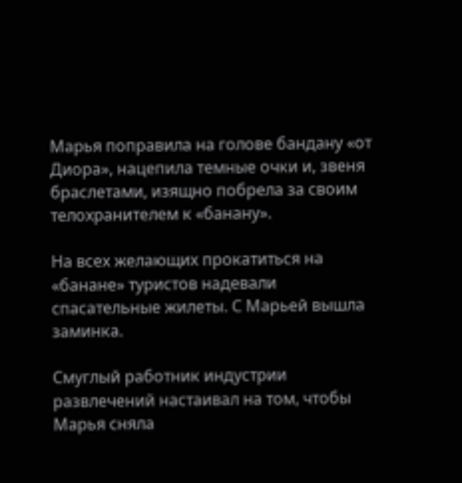Марья поправила на голове бандану «от Диора», нацепила темные очки и, звеня браслетами, изящно побрела за своим телохранителем к «банану».

На всех желающих прокатиться на «банане» туристов надевали спасательные жилеты. С Марьей вышла заминка.

Смуглый работник индустрии развлечений настаивал на том, чтобы Марья сняла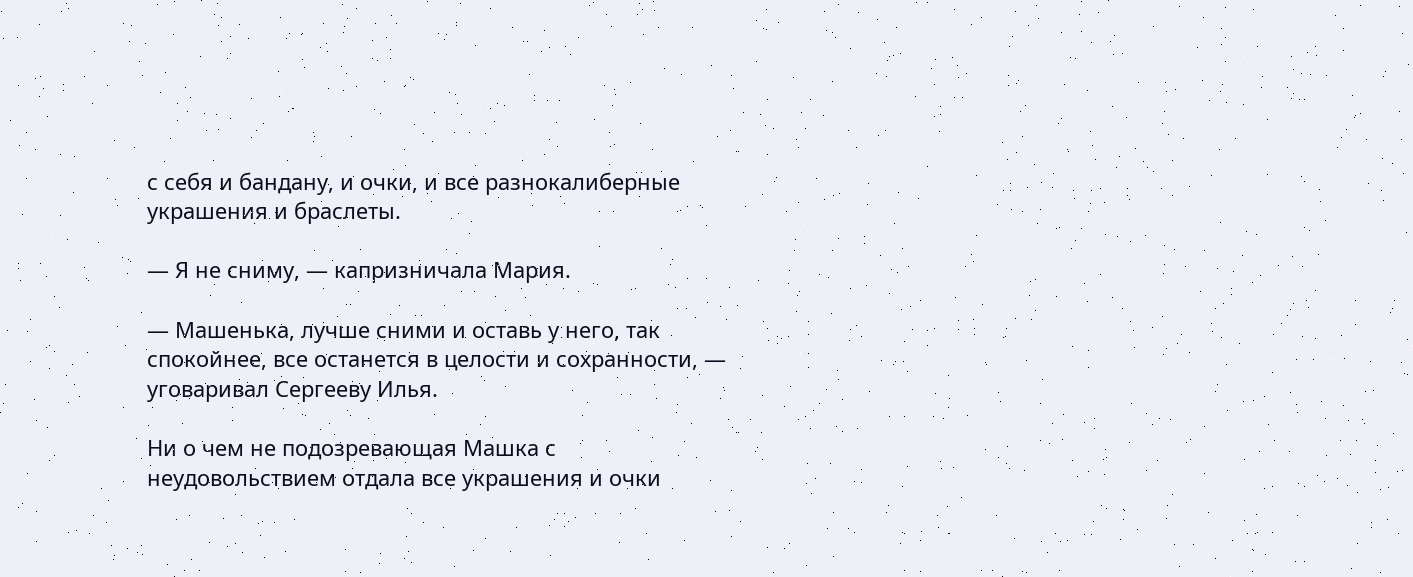с себя и бандану, и очки, и все разнокалиберные украшения и браслеты.

— Я не сниму, — капризничала Мария.

— Машенька, лучше сними и оставь у него, так спокойнее, все останется в целости и сохранности, — уговаривал Сергееву Илья.

Ни о чем не подозревающая Машка с неудовольствием отдала все украшения и очки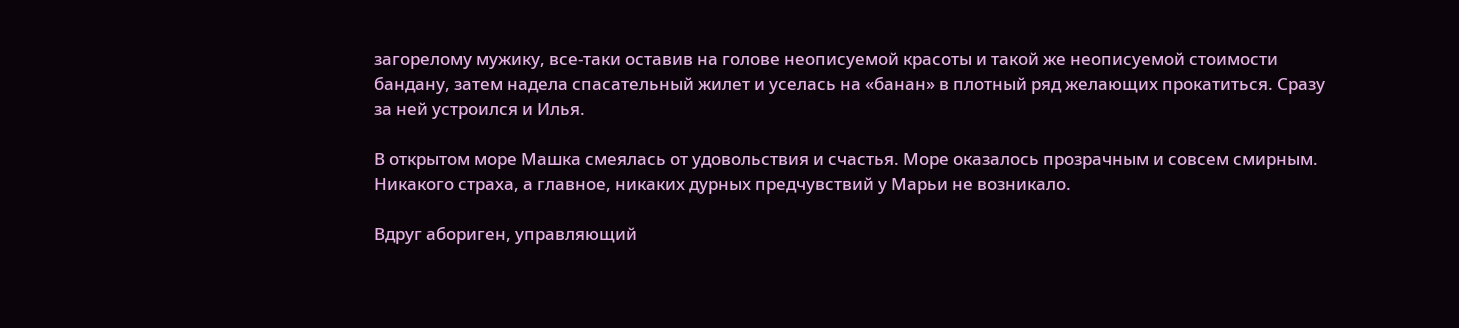загорелому мужику, все-таки оставив на голове неописуемой красоты и такой же неописуемой стоимости бандану, затем надела спасательный жилет и уселась на «банан» в плотный ряд желающих прокатиться. Сразу за ней устроился и Илья.

В открытом море Машка смеялась от удовольствия и счастья. Море оказалось прозрачным и совсем смирным. Никакого страха, а главное, никаких дурных предчувствий у Марьи не возникало.

Вдруг абориген, управляющий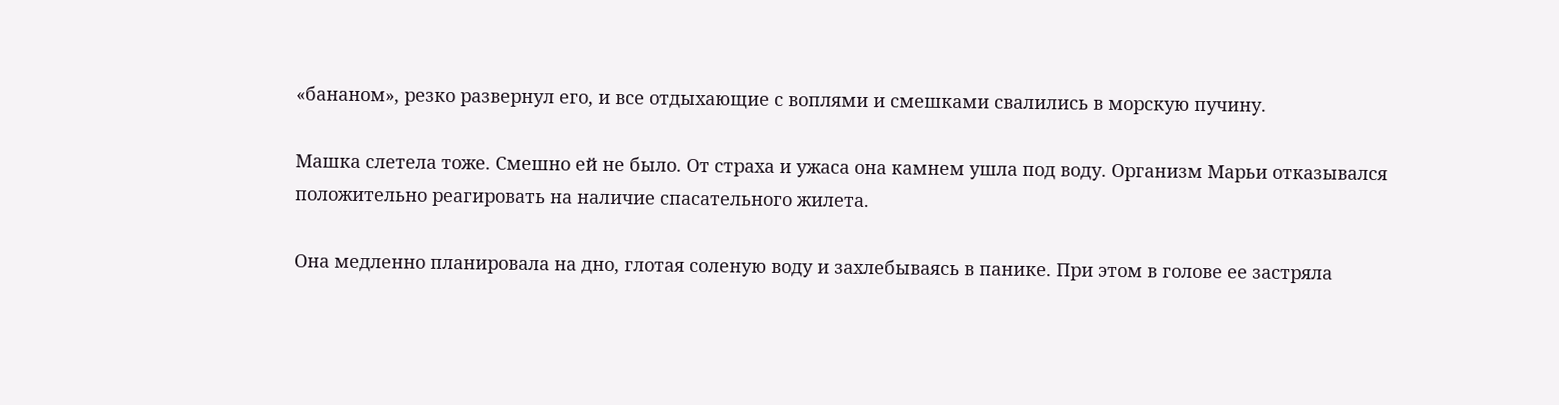«бананом», резко развернул его, и все отдыхающие с воплями и смешками свалились в морскую пучину.

Машка слетела тоже. Смешно ей не было. От страха и ужаса она камнем ушла под воду. Организм Марьи отказывался положительно реагировать на наличие спасательного жилета.

Она медленно планировала на дно, глотая соленую воду и захлебываясь в панике. При этом в голове ее застряла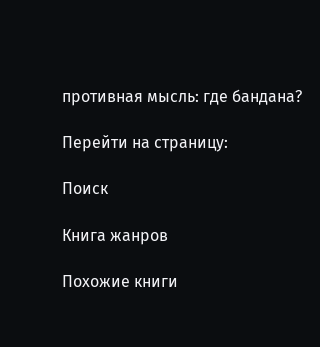противная мысль: где бандана?

Перейти на страницу:

Поиск

Книга жанров

Похожие книги